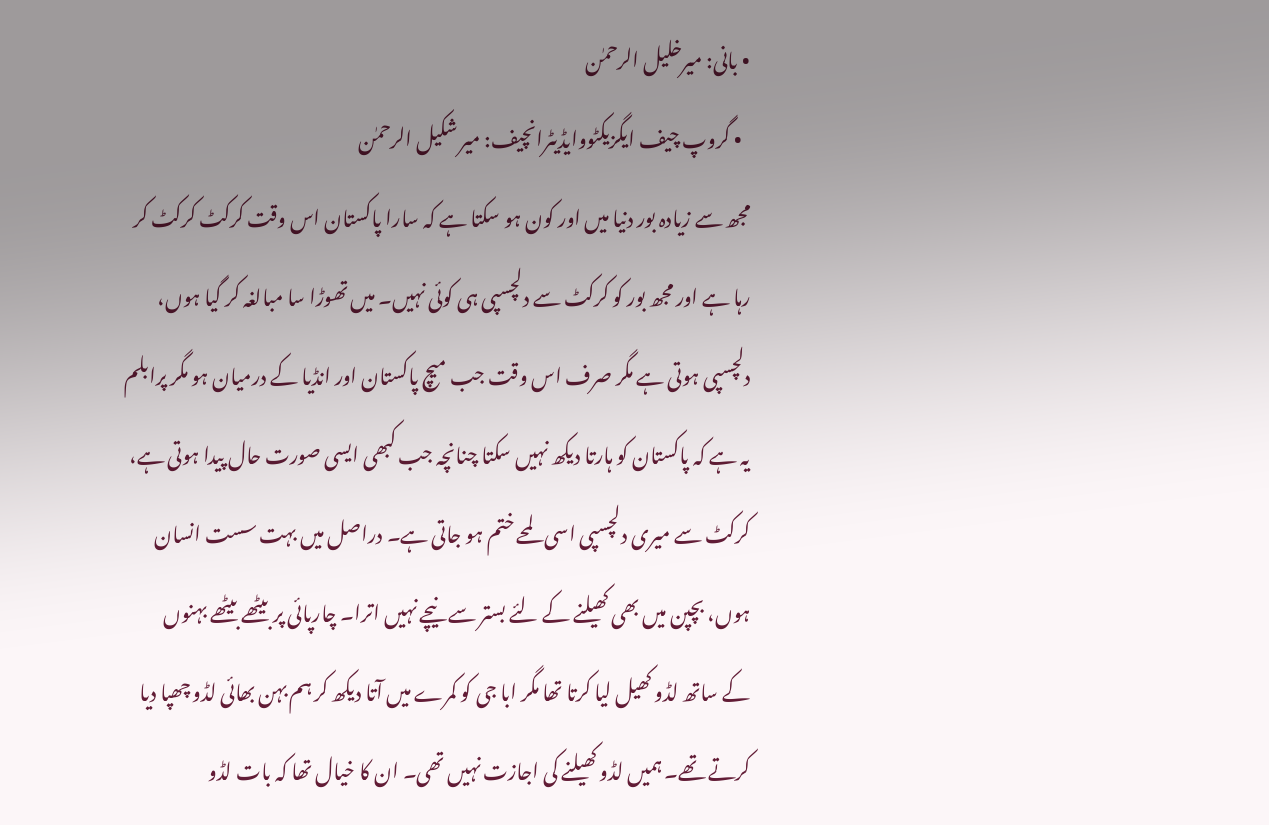• بانی: میرخلیل الرحمٰن
  • گروپ چیف ایگزیکٹووایڈیٹرانچیف: میر شکیل الرحمٰن
مجھ سے زیادہ بور دنیا میں اور کون ہو سکتا ہے کہ سارا پاکستان اس وقت کرکٹ کرکٹ کر رہا ہے اور مجھ بور کو کرکٹ سے دلچسپی ہی کوئی نہیں۔ میں تھوڑا سا مبالغہ کر گیا ہوں، دلچسپی ہوتی ہے مگر صرف اس وقت جب میچ پاکستان اور انڈیا کے درمیان ہو مگر پرابلم یہ ہے کہ پاکستان کو ہارتا دیکھ نہیں سکتا چنانچہ جب کبھی ایسی صورت حال پیدا ہوتی ہے، کرکٹ سے میری دلچسپی اسی لمحے ختم ہو جاتی ہے۔ دراصل میں بہت سست انسان ہوں، بچپن میں بھی کھیلنے کے لئے بستر سے نیچے نہیں اترا۔ چارپائی پر بیٹھے بیٹھے بہنوں کے ساتھ لڈو کھیل لیا کرتا تھا مگر ابا جی کو کمرے میں آتا دیکھ کر ہم بہن بھائی لڈو چھپا دیا کرتے تھے۔ ہمیں لڈو کھیلنے کی اجازت نہیں تھی۔ ان کا خیال تھا کہ بات لڈو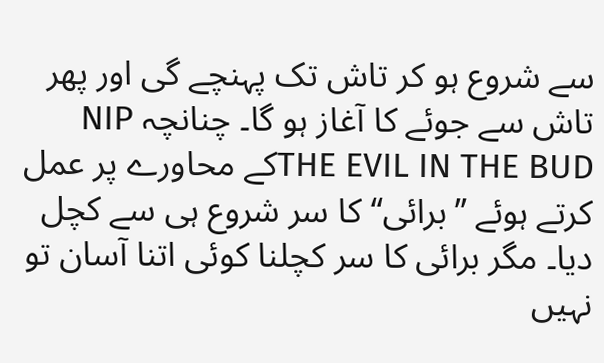سے شروع ہو کر تاش تک پہنچے گی اور پھر تاش سے جوئے کا آغاز ہو گا۔ چنانچہ NIP THE EVIL IN THE BUDکے محاورے پر عمل کرتے ہوئے ’’برائی‘‘ کا سر شروع ہی سے کچل دیا۔ مگر برائی کا سر کچلنا کوئی اتنا آسان تو نہیں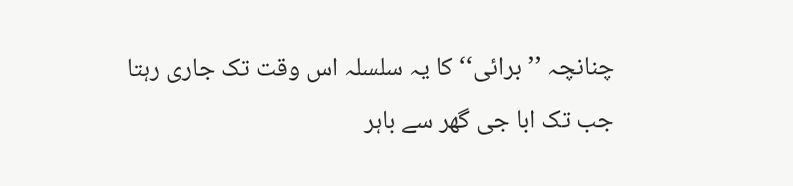چنانچہ ’’برائی‘‘ کا یہ سلسلہ اس وقت تک جاری رہتا جب تک ابا جی گھر سے باہر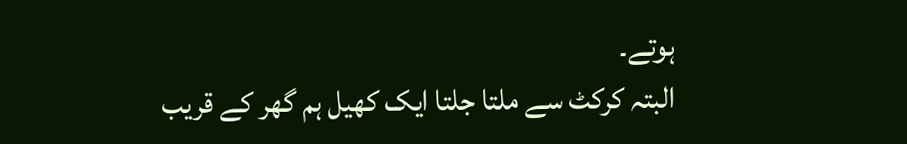ہوتے۔
البتہ کرکٹ سے ملتا جلتا ایک کھیل ہم گھر کے قریب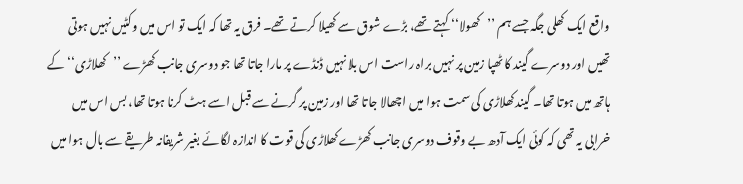واقع ایک کھلی جگہ جسے ہم ’’کھولا‘‘ کہتے تھے، بڑے شوق سے کھیلا کرتے تھے۔ فرق یہ تھا کہ ایک تو اس میں وکٹیں نہیں ہوتی تھیں اور دوسرے گیند کا ٹھپا زمین پر نہیں براہ راست اس بلا نہیں ڈنڈے پر مارا جاتا تھا جو دوسری جانب کھڑے ’’کھلاڑی‘‘ کے ہاتھ میں ہوتا تھا۔ گیند کھلاڑی کی سمت ہوا میں اچھالا جاتا تھا اور زمین پر گرنے سے قبل اسے ہٹ کرنا ہوتا تھا، بس اس میں خرابی یہ تھی کہ کوئی ایک آدھ بے وقوف دوسری جانب کھڑے کھلاڑی کی قوت کا اندازہ لگائے بغیر شریفانہ طریقے سے بال ہوا میں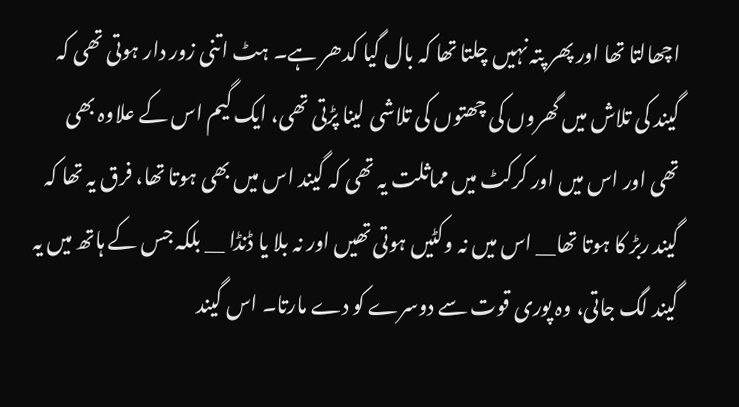اچھالتا تھا اور پھر پتہ نہیں چلتا تھا کہ بال گیا کدھر ہے۔ ہٹ اتنی زور دار ہوتی تھی کہ گیند کی تلاش میں گھروں کی چھتوں کی تلاشی لینا پڑتی تھی، ایک گیم اس کے علاوہ بھی تھی اور اس میں اور کرکٹ میں مماثلت یہ تھی کہ گیند اس میں بھی ہوتا تھا، فرق یہ تھا کہ گیند ربڑ کا ہوتا تھا__ اس میں نہ وکٹیں ہوتی تھیں اور نہ بلا یا ڈنڈا __ بلکہ جس کے ہاتھ میں یہ گیند لگ جاتی، وہ پوری قوت سے دوسرے کو دے مارتا۔ اس گیند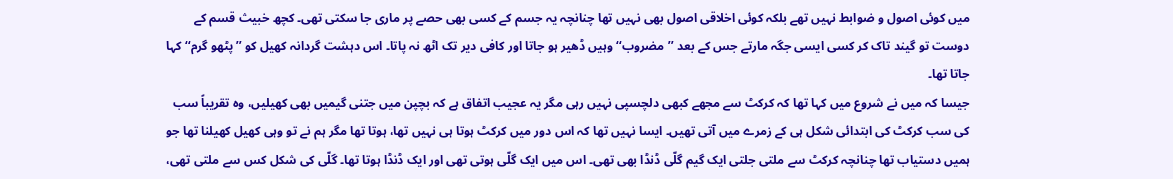میں کوئی اصول و ضوابط نہیں تھے بلکہ کوئی اخلاقی اصول بھی نہیں تھا چنانچہ یہ جسم کے کسی بھی حصے پر ماری جا سکتی تھی۔ کچھ خبیث قسم کے دوست تو گیند تاک کر کسی ایسی جگہ مارتے جس کے بعد ’’مضروب‘‘ وہیں ڈھیر ہو جاتا اور کافی دیر تک اٹھ نہ پاتا۔ اس دہشت گردانہ کھیل کو ’’پٹھو گرم‘‘ کہا جاتا تھا۔
جیسا کہ میں نے شروع میں کہا تھا کہ کرکٹ سے مجھے کبھی دلچسپی نہیں رہی مگر یہ عجیب اتفاق ہے کہ بچپن میں جتنی گیمیں بھی کھیلیں، وہ تقریباً سب کی سب کرکٹ کی ابتدائی شکل ہی کے زمرے میں آتی تھیں۔ ایسا نہیں تھا کہ اس دور میں کرکٹ ہوتا ہی نہیں تھا، ہوتا تھا مگر ہم نے تو وہی کھیل کھیلنا تھا جو ہمیں دستیاب تھا چنانچہ کرکٹ سے ملتی جلتی ایک گیم گلّی ڈنڈا بھی تھی۔ اس میں ایک گلّی ہوتی تھی اور ایک ڈنڈا ہوتا تھا۔ گلّی کی شکل کس سے ملتی تھی،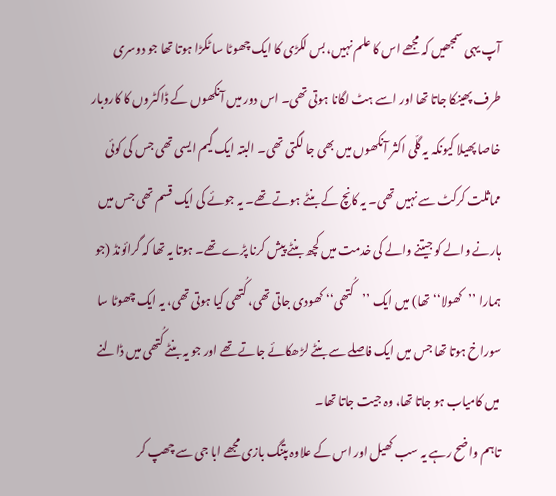آپ یہی سمجھیں کہ مجھے اس کا علم نہیں، بس لکڑی کا ایک چھوٹا سا ٹکڑا ہوتا تھا جو دوسری طرف پھینکا جاتا تھا اور اسے ہٹ لگانا ہوتی تھی۔ اس دور میں آنکھوں کے ڈاکٹروں کا کاروبار خاصا پھیلا کیونکہ یہ گلّی اکثر آنکھوں میں بھی جا لگتی تھی۔ البتہ ایک گیم ایسی تھی جس کی کوئی مماثلت کرکٹ سے نہیں تھی۔ یہ کانچ کے بنٹے ہوتے تھے۔ یہ جوئے کی ایک قسم تھی جس میں ہارنے والے کو جیتنے والے کی خدمت میں کچھ بنٹے پیش کرنا پڑے تھے۔ ہوتا یہ تھا کہ گرائونڈ (جو ہمارا ’’کھولا‘‘ تھا) میں ایک ’’کُتھی‘‘ کھودی جاتی تھی، کُتھی کیا ہوتی تھی، یہ ایک چھوٹا سا سوراخ ہوتا تھا جس میں ایک فاصلے سے بنٹے لڑھکائے جاتے تھے اور جو یہ بنٹے کُتھی میں ڈالنے میں کامیاب ہو جاتا تھا، وہ جیت جاتا تھا۔
تاہم واضح رہے یہ سب کھیل اور اس کے علاوہ پتنگ بازی مجھے ابا جی سے چھپ کر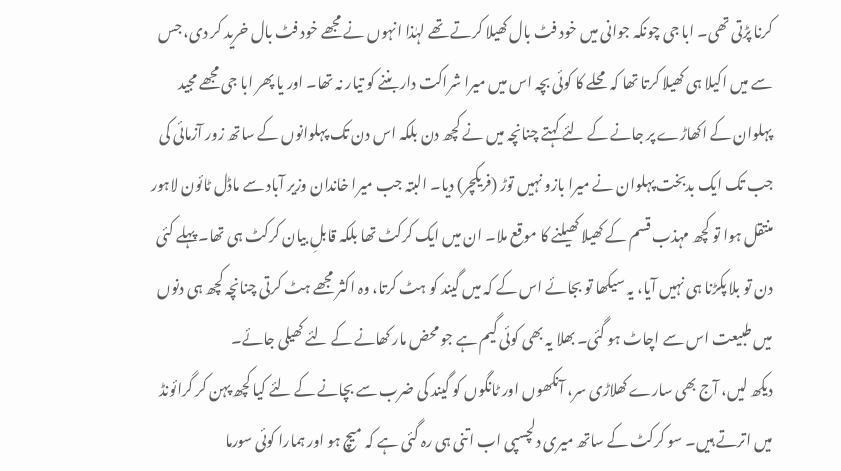کرنا پڑتی تھی۔ ابا جی چونکہ جوانی میں خود فٹ بال کھیلا کرتے تھے لہٰذا انہوں نے مجھے خود فٹ بال خرید کر دی، جس سے میں اکیلا ہی کھیلا کرتا تھا کہ محلے کا کوئی بچہ اس میں میرا شراکت دار بننے کو تیار نہ تھا۔ اور یا پھر ابا جی مجھے مجید پہلوان کے اکھاڑے پر جانے کے لئے کہتے چنانچہ میں نے کچھ دن بلکہ اس دن تک پہلوانوں کے ساتھ زور آزمائی کی جب تک ایک بدبخت پہلوان نے میرا بازو نہیں توڑ (فریکچر) دیا۔ البتہ جب میرا خاندان وزیر آباد سے ماڈل ٹائون لاہور منتقل ہوا تو کچھ مہذب قسم کے کھیلا کھیلنے کا موقع ملا۔ ان میں ایک کرکٹ تھا بلکہ قابلِ بیان کرکٹ ہی تھا۔ پہلے کئی دن تو بلا پکڑنا ہی نہیں آیا، یہ سیکھا تو بجائے اس کے کہ میں گیند کو ہٹ کرتا، وہ اکثر مجھے ہٹ کرتی چنانچہ کچھ ہی دنوں میں طبیعت اس سے اچاٹ ہو گئی۔ بھلا یہ بھی کوئی گیم ہے جو محض مار کھانے کے لئے کھیلی جائے۔
دیکھ لیں، آج بھی سارے کھلاڑی سر، آنکھوں اور ٹانگوں کو گیند کی ضرب سے بچانے کے لئے کیا کچھ پہن کر گرائونڈ میں اترتے ہیں۔ سو کرکٹ کے ساتھ میری دلچسپی اب اتنی ہی رہ گئی ہے کہ میچ ہو اور ہمارا کوئی سورما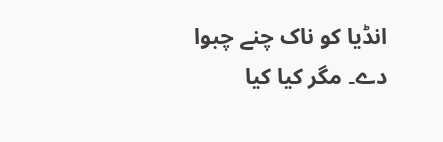انڈیا کو ناک چنے چبوا دے۔ مگر کیا کیا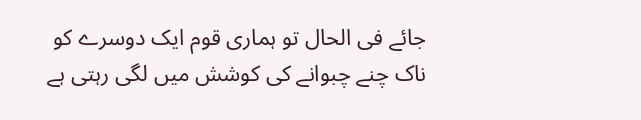جائے فی الحال تو ہماری قوم ایک دوسرے کو ناک چنے چبوانے کی کوشش میں لگی رہتی ہے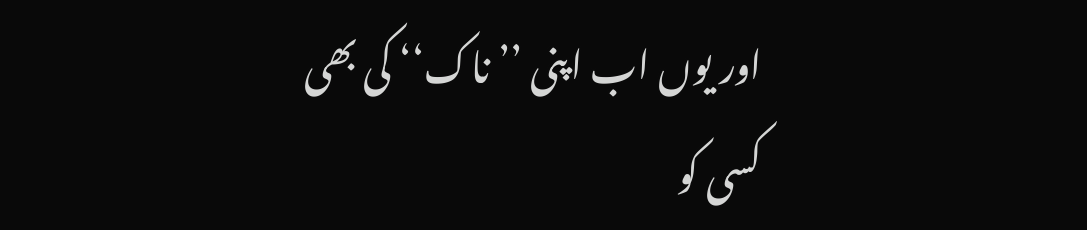اور یوں اب اپنی ’’ناک‘‘ کی بھی کسی کو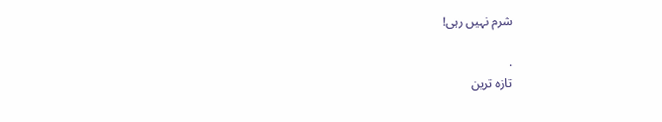شرم نہیں رہی!

.
تازہ ترین